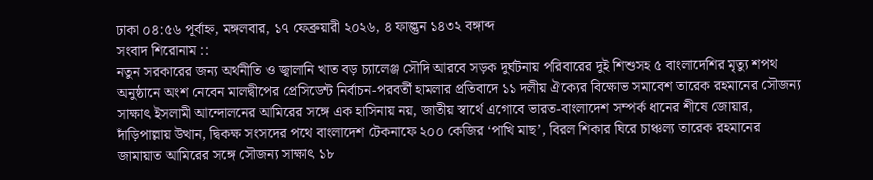ঢাকা ০৪:৫৬ পূর্বাহ্ন, মঙ্গলবার, ১৭ ফেব্রুয়ারী ২০২৬, ৪ ফাল্গুন ১৪৩২ বঙ্গাব্দ
সংবাদ শিরোনাম ::
নতুন সরকারের জন্য অর্থনীতি ও জ্বালানি খাত বড় চ্যালেঞ্জ সৌদি আরবে সড়ক দুর্ঘটনায় পরিবারের দুই শিশুসহ ৫ বাংলাদেশির মৃত্যু শপথ অনুষ্ঠানে অংশ নেবেন মালদ্বীপের প্রেসিডেন্ট নির্বাচন-পরবর্তী হামলার প্রতিবাদে ১১ দলীয় ঐক্যের বিক্ষোভ সমাবেশ তারেক রহমানের সৌজন্য সাক্ষাৎ ইসলামী আন্দোলনের আমিরের সঙ্গে এক হাসিনায় নয়, জাতীয় স্বার্থে এগোবে ভারত-বাংলাদেশ সম্পর্ক ধানের শীষে জোয়ার, দাঁড়িপাল্লায় উত্থান, দ্বিকক্ষ সংসদের পথে বাংলাদেশ টেকনাফে ২০০ কেজির ‘পাখি মাছ’, বিরল শিকার ঘিরে চাঞ্চল্য তারেক রহমানের জামায়াত আমিরের সঙ্গে সৌজন্য সাক্ষাৎ ১৮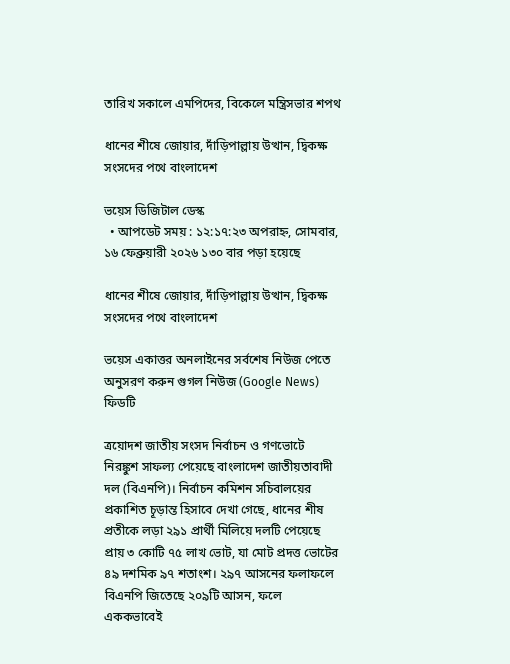তারিখ সকালে এমপিদের, বিকেলে মন্ত্রিসভার শপথ

ধানের শীষে জোয়ার, দাঁড়িপাল্লায় উত্থান, দ্বিকক্ষ সংসদের পথে বাংলাদেশ

ভয়েস ডিজিটাল ডেস্ক
  • আপডেট সময় : ১২:১৭:২৩ অপরাহ্ন, সোমবার, ১৬ ফেব্রুয়ারী ২০২৬ ১৩০ বার পড়া হয়েছে

ধানের শীষে জোয়ার, দাঁড়িপাল্লায় উত্থান, দ্বিকক্ষ সংসদের পথে বাংলাদেশ

ভয়েস একাত্তর অনলাইনের সর্বশেষ নিউজ পেতে অনুসরণ করুন গুগল নিউজ (Google News) ফিডটি

ত্রয়োদশ জাতীয় সংসদ নির্বাচন ও গণভোটে নিরঙ্কুশ সাফল্য পেয়েছে বাংলাদেশ জাতীয়তাবাদী দল (বিএনপি)। নির্বাচন কমিশন সচিবালয়ের প্রকাশিত চূড়ান্ত হিসাবে দেখা গেছে, ধানের শীষ প্রতীকে লড়া ২৯১ প্রার্থী মিলিয়ে দলটি পেয়েছে প্রায় ৩ কোটি ৭৫ লাখ ভোট, যা মোট প্রদত্ত ভোটের ৪৯ দশমিক ৯৭ শতাংশ। ২৯৭ আসনের ফলাফলে বিএনপি জিতেছে ২০৯টি আসন, ফলে এককভাবেই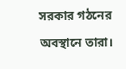সরকার গঠনের অবস্থানে তারা।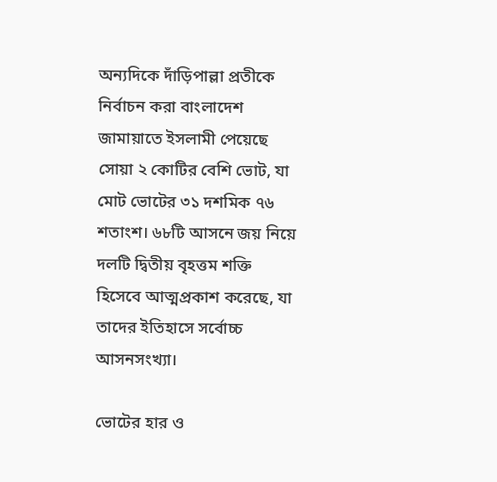অন্যদিকে দাঁড়িপাল্লা প্রতীকে নির্বাচন করা বাংলাদেশ জামায়াতে ইসলামী পেয়েছে সোয়া ২ কোটির বেশি ভোট, যা মোট ভোটের ৩১ দশমিক ৭৬ শতাংশ। ৬৮টি আসনে জয় নিয়ে দলটি দ্বিতীয় বৃহত্তম শক্তি হিসেবে আত্মপ্রকাশ করেছে, যা তাদের ইতিহাসে সর্বোচ্চ আসনসংখ্যা।

ভোটের হার ও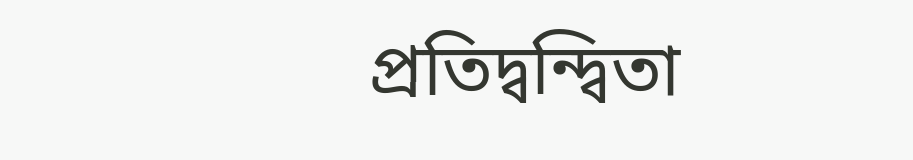প্রতিদ্বন্দ্বিতা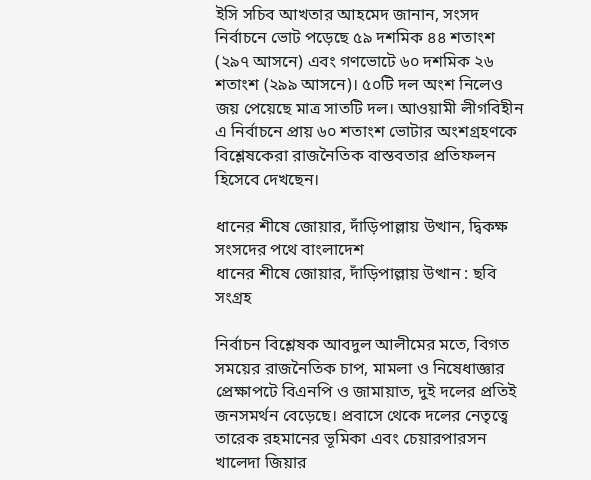ইসি সচিব আখতার আহমেদ জানান, সংসদ নির্বাচনে ভোট পড়েছে ৫৯ দশমিক ৪৪ শতাংশ (২৯৭ আসনে) এবং গণভোটে ৬০ দশমিক ২৬ শতাংশ (২৯৯ আসনে)। ৫০টি দল অংশ নিলেও জয় পেয়েছে মাত্র সাতটি দল। আওয়ামী লীগবিহীন এ নির্বাচনে প্রায় ৬০ শতাংশ ভোটার অংশগ্রহণকে বিশ্লেষকেরা রাজনৈতিক বাস্তবতার প্রতিফলন হিসেবে দেখছেন।

ধানের শীষে জোয়ার, দাঁড়িপাল্লায় উত্থান, দ্বিকক্ষ সংসদের পথে বাংলাদেশ
ধানের শীষে জোয়ার, দাঁড়িপাল্লায় উত্থান : ছবি সংগ্রহ

নির্বাচন বিশ্লেষক আবদুল আলীমের মতে, বিগত সময়ের রাজনৈতিক চাপ, মামলা ও নিষেধাজ্ঞার প্রেক্ষাপটে বিএনপি ও জামায়াত, দুই দলের প্রতিই জনসমর্থন বেড়েছে। প্রবাসে থেকে দলের নেতৃত্বে তারেক রহমানের ভূমিকা এবং চেয়ারপারসন খালেদা জিয়ার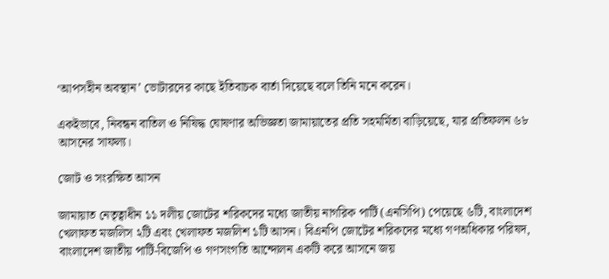‘আপসহীন অবস্থান’ ভোটারদের কাছে ইতিবাচক বার্তা দিয়েছে বলে তিনি মনে করেন।

একইভাবে, নিবন্ধন বাতিল ও নিষিদ্ধ ঘোষণার অভিজ্ঞতা জামায়াতের প্রতি সহমর্মিতা বাড়িয়েছে, যার প্রতিফলন ৬৮ আসনের সাফল্য।

জোট ও সংরক্ষিত আসন

জামায়াত নেতৃত্বাধীন ১১ দলীয় জোটের শরিকদের মধ্যে জাতীয় নাগরিক পার্টি (এনসিপি) পেয়েছে ৬টি, বাংলাদেশ খেলাফত মজলিস ২টি এবং খেলাফত মজলিশ ১টি আসন। বিএনপি জোটের শরিকদের মধ্যে গণঅধিকার পরিষদ, বাংলাদেশ জাতীয় পার্টি-বিজেপি ও গণসংগতি আন্দোলন একটি করে আসনে জয়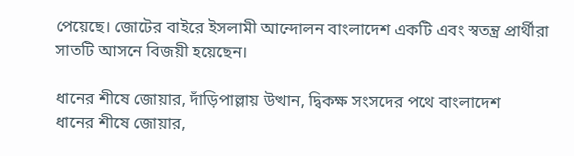পেয়েছে। জোটের বাইরে ইসলামী আন্দোলন বাংলাদেশ একটি এবং স্বতন্ত্র প্রার্থীরা সাতটি আসনে বিজয়ী হয়েছেন।

ধানের শীষে জোয়ার, দাঁড়িপাল্লায় উত্থান, দ্বিকক্ষ সংসদের পথে বাংলাদেশ
ধানের শীষে জোয়ার,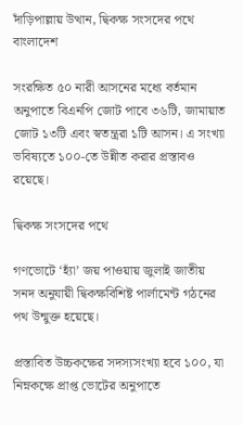দাঁড়িপাল্লায় উত্থান, দ্বিকক্ষ সংসদের পথে বাংলাদেশ

সংরক্ষিত ৫০ নারী আসনের মধ্যে বর্তমান অনুপাতে বিএনপি জোট পাবে ৩৬টি, জামায়াত জোট ১৩টি এবং স্বতন্ত্ররা ১টি আসন। এ সংখ্যা ভবিষ্যতে ১০০-তে উন্নীত করার প্রস্তাবও রয়েছে।

দ্বিকক্ষ সংসদের পথে

গণভোটে ‘হ্যাঁ’ জয় পাওয়ায় জুলাই জাতীয় সনদ অনুযায়ী দ্বিকক্ষবিশিষ্ট পার্লামেন্ট গঠনের পথ উন্মুক্ত হয়েছে।

প্রস্তাবিত উচ্চকক্ষের সদস্যসংখ্যা হবে ১০০, যা নিম্নকক্ষে প্রাপ্ত ভোটের অনুপাতে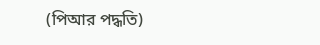(পিআর পদ্ধতি)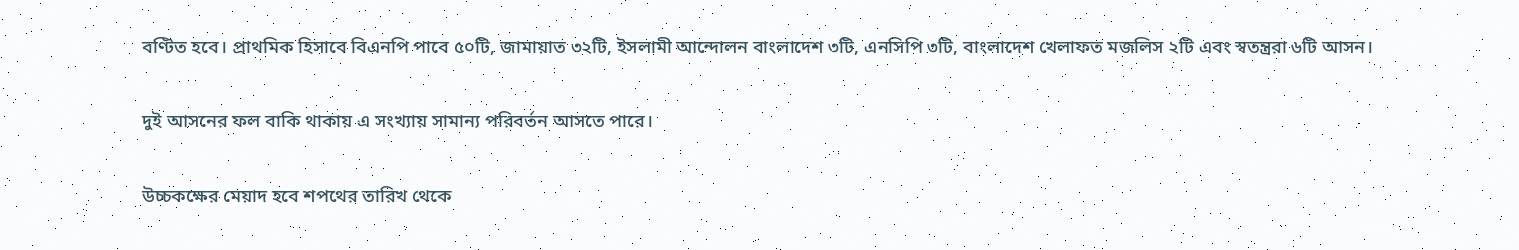বণ্টিত হবে। প্রাথমিক হিসাবে বিএনপি পাবে ৫০টি, জামায়াত ৩২টি, ইসলামী আন্দোলন বাংলাদেশ ৩টি, এনসিপি ৩টি, বাংলাদেশ খেলাফত মজলিস ২টি এবং স্বতন্ত্ররা ৬টি আসন।

দুই আসনের ফল বাকি থাকায় এ সংখ্যায় সামান্য পরিবর্তন আসতে পারে।

উচ্চকক্ষের মেয়াদ হবে শপথের তারিখ থেকে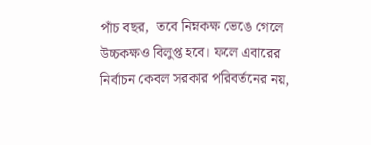পাঁচ বছর,  তবে নিম্নকক্ষ ভেঙে গেলে উচ্চকক্ষও বিলুপ্ত হবে। ফলে এবারের নির্বাচন কেবল সরকার পরিবর্তনের নয়,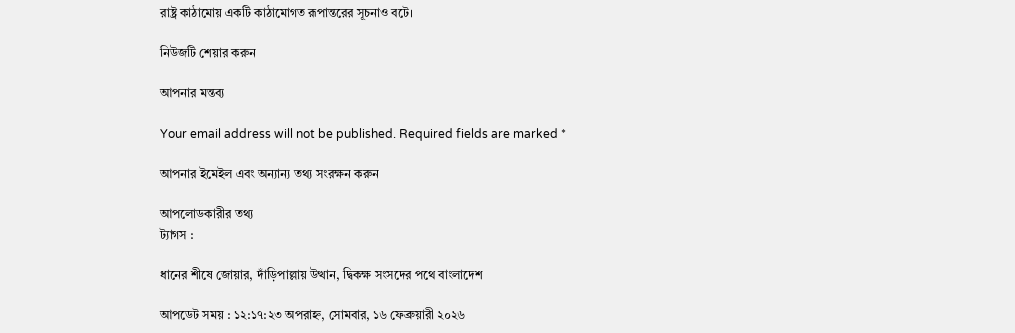রাষ্ট্র কাঠামোয় একটি কাঠামোগত রূপান্তরের সূচনাও বটে।

নিউজটি শেয়ার করুন

আপনার মন্তব্য

Your email address will not be published. Required fields are marked *

আপনার ইমেইল এবং অন্যান্য তথ্য সংরক্ষন করুন

আপলোডকারীর তথ্য
ট্যাগস :

ধানের শীষে জোয়ার, দাঁড়িপাল্লায় উত্থান, দ্বিকক্ষ সংসদের পথে বাংলাদেশ

আপডেট সময় : ১২:১৭:২৩ অপরাহ্ন, সোমবার, ১৬ ফেব্রুয়ারী ২০২৬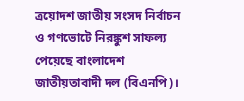ত্রয়োদশ জাতীয় সংসদ নির্বাচন ও গণভোটে নিরঙ্কুশ সাফল্য পেয়েছে বাংলাদেশ জাতীয়তাবাদী দল (বিএনপি)।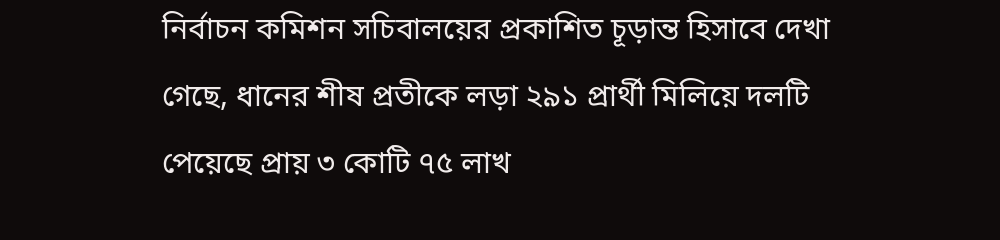নির্বাচন কমিশন সচিবালয়ের প্রকাশিত চূড়ান্ত হিসাবে দেখা গেছে, ধানের শীষ প্রতীকে লড়া ২৯১ প্রার্থী মিলিয়ে দলটি পেয়েছে প্রায় ৩ কোটি ৭৫ লাখ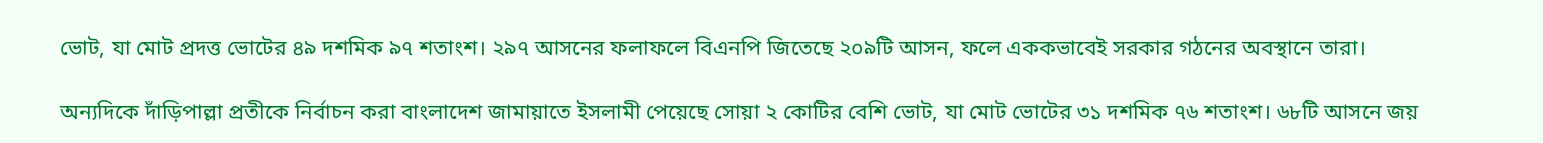ভোট, যা মোট প্রদত্ত ভোটের ৪৯ দশমিক ৯৭ শতাংশ। ২৯৭ আসনের ফলাফলে বিএনপি জিতেছে ২০৯টি আসন, ফলে এককভাবেই সরকার গঠনের অবস্থানে তারা।

অন্যদিকে দাঁড়িপাল্লা প্রতীকে নির্বাচন করা বাংলাদেশ জামায়াতে ইসলামী পেয়েছে সোয়া ২ কোটির বেশি ভোট, যা মোট ভোটের ৩১ দশমিক ৭৬ শতাংশ। ৬৮টি আসনে জয়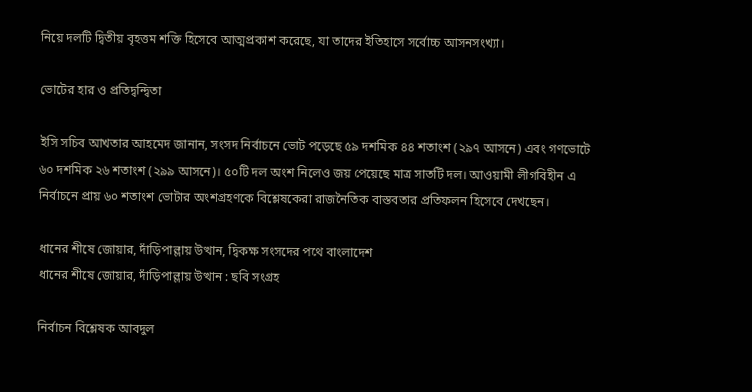নিয়ে দলটি দ্বিতীয় বৃহত্তম শক্তি হিসেবে আত্মপ্রকাশ করেছে, যা তাদের ইতিহাসে সর্বোচ্চ আসনসংখ্যা।

ভোটের হার ও প্রতিদ্বন্দ্বিতা

ইসি সচিব আখতার আহমেদ জানান, সংসদ নির্বাচনে ভোট পড়েছে ৫৯ দশমিক ৪৪ শতাংশ (২৯৭ আসনে) এবং গণভোটে ৬০ দশমিক ২৬ শতাংশ (২৯৯ আসনে)। ৫০টি দল অংশ নিলেও জয় পেয়েছে মাত্র সাতটি দল। আওয়ামী লীগবিহীন এ নির্বাচনে প্রায় ৬০ শতাংশ ভোটার অংশগ্রহণকে বিশ্লেষকেরা রাজনৈতিক বাস্তবতার প্রতিফলন হিসেবে দেখছেন।

ধানের শীষে জোয়ার, দাঁড়িপাল্লায় উত্থান, দ্বিকক্ষ সংসদের পথে বাংলাদেশ
ধানের শীষে জোয়ার, দাঁড়িপাল্লায় উত্থান : ছবি সংগ্রহ

নির্বাচন বিশ্লেষক আবদুল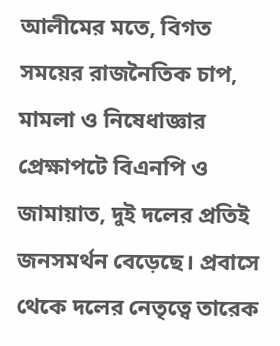আলীমের মতে, বিগত সময়ের রাজনৈতিক চাপ, মামলা ও নিষেধাজ্ঞার প্রেক্ষাপটে বিএনপি ও জামায়াত, দুই দলের প্রতিই জনসমর্থন বেড়েছে। প্রবাসে থেকে দলের নেতৃত্বে তারেক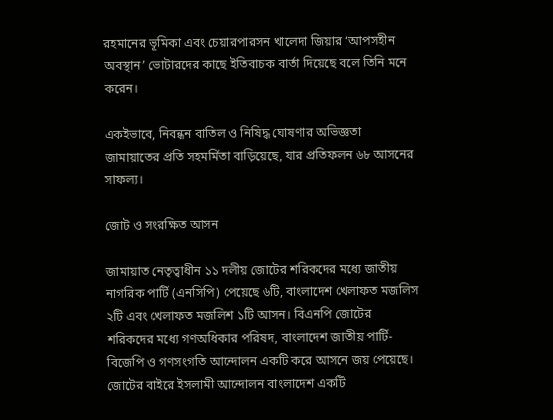রহমানের ভূমিকা এবং চেয়ারপারসন খালেদা জিয়ার ‘আপসহীন অবস্থান’ ভোটারদের কাছে ইতিবাচক বার্তা দিয়েছে বলে তিনি মনে করেন।

একইভাবে, নিবন্ধন বাতিল ও নিষিদ্ধ ঘোষণার অভিজ্ঞতা জামায়াতের প্রতি সহমর্মিতা বাড়িয়েছে, যার প্রতিফলন ৬৮ আসনের সাফল্য।

জোট ও সংরক্ষিত আসন

জামায়াত নেতৃত্বাধীন ১১ দলীয় জোটের শরিকদের মধ্যে জাতীয় নাগরিক পার্টি (এনসিপি) পেয়েছে ৬টি, বাংলাদেশ খেলাফত মজলিস ২টি এবং খেলাফত মজলিশ ১টি আসন। বিএনপি জোটের শরিকদের মধ্যে গণঅধিকার পরিষদ, বাংলাদেশ জাতীয় পার্টি-বিজেপি ও গণসংগতি আন্দোলন একটি করে আসনে জয় পেয়েছে। জোটের বাইরে ইসলামী আন্দোলন বাংলাদেশ একটি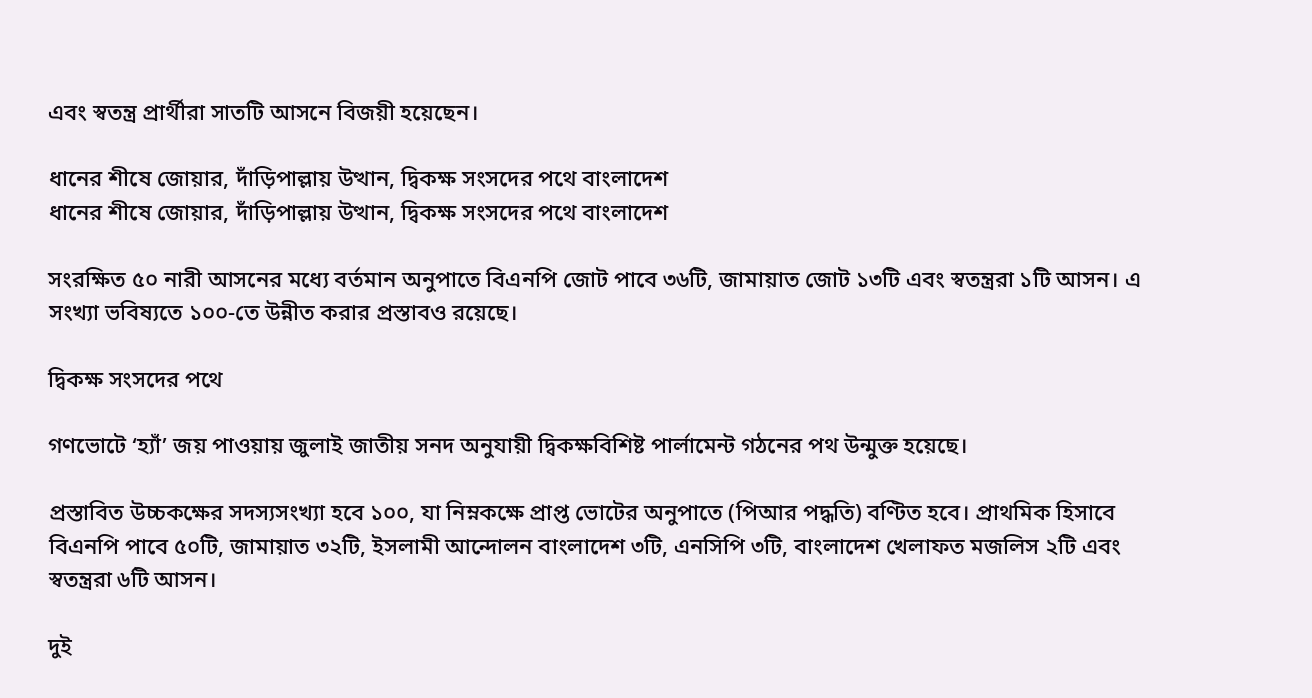এবং স্বতন্ত্র প্রার্থীরা সাতটি আসনে বিজয়ী হয়েছেন।

ধানের শীষে জোয়ার, দাঁড়িপাল্লায় উত্থান, দ্বিকক্ষ সংসদের পথে বাংলাদেশ
ধানের শীষে জোয়ার, দাঁড়িপাল্লায় উত্থান, দ্বিকক্ষ সংসদের পথে বাংলাদেশ

সংরক্ষিত ৫০ নারী আসনের মধ্যে বর্তমান অনুপাতে বিএনপি জোট পাবে ৩৬টি, জামায়াত জোট ১৩টি এবং স্বতন্ত্ররা ১টি আসন। এ সংখ্যা ভবিষ্যতে ১০০-তে উন্নীত করার প্রস্তাবও রয়েছে।

দ্বিকক্ষ সংসদের পথে

গণভোটে ‘হ্যাঁ’ জয় পাওয়ায় জুলাই জাতীয় সনদ অনুযায়ী দ্বিকক্ষবিশিষ্ট পার্লামেন্ট গঠনের পথ উন্মুক্ত হয়েছে।

প্রস্তাবিত উচ্চকক্ষের সদস্যসংখ্যা হবে ১০০, যা নিম্নকক্ষে প্রাপ্ত ভোটের অনুপাতে (পিআর পদ্ধতি) বণ্টিত হবে। প্রাথমিক হিসাবে বিএনপি পাবে ৫০টি, জামায়াত ৩২টি, ইসলামী আন্দোলন বাংলাদেশ ৩টি, এনসিপি ৩টি, বাংলাদেশ খেলাফত মজলিস ২টি এবং স্বতন্ত্ররা ৬টি আসন।

দুই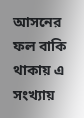আসনের ফল বাকি থাকায় এ সংখ্যায়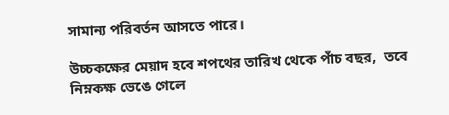সামান্য পরিবর্তন আসতে পারে।

উচ্চকক্ষের মেয়াদ হবে শপথের তারিখ থেকে পাঁচ বছর,  তবে নিম্নকক্ষ ভেঙে গেলে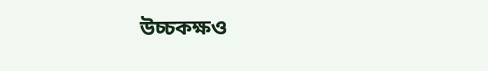উচ্চকক্ষও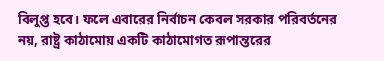বিলুপ্ত হবে। ফলে এবারের নির্বাচন কেবল সরকার পরিবর্তনের নয়, রাষ্ট্র কাঠামোয় একটি কাঠামোগত রূপান্তরের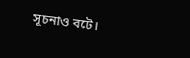সূচনাও বটে।